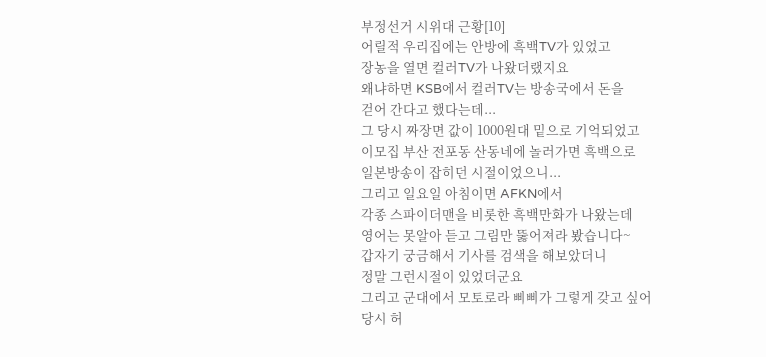부정선거 시위대 근황[10]
어릴적 우리집에는 안방에 흑백TV가 있었고
장농을 열면 컬러TV가 나왔더랬지요
왜냐하면 KSB에서 컬러TV는 방송국에서 돈을
걷어 간다고 했다는데...
그 당시 짜장면 값이 1000원대 밑으로 기억되었고
이모집 부산 전포동 산동네에 놀러가면 흑백으로
일본방송이 잡히던 시절이었으니...
그리고 일요일 아침이면 AFKN에서
각종 스파이더맨을 비롯한 흑백만화가 나왔는데
영어는 못알아 듣고 그림만 뚫어져라 봤습니다~
갑자기 궁금해서 기사를 검색을 해보았더니
정말 그런시절이 있었더군요
그리고 군대에서 모토로라 삐삐가 그렇게 갖고 싶어
당시 허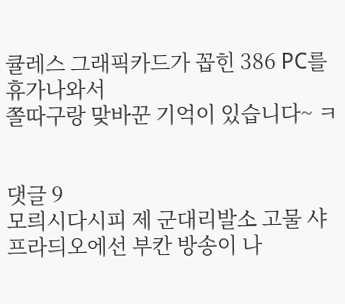큘레스 그래픽카드가 꼽힌 386 PC를 휴가나와서
쫄따구랑 맞바꾼 기억이 있습니다~ ㅋ


댓글 9
모릐시다시피 제 군대리발소 고물 샤프라듸오에선 부칸 방송이 나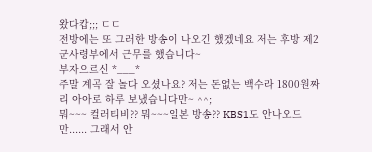왔다캅;;; ㄷㄷ
전방에는 또 그러한 방송이 나오긴 했겠네요 저는 후방 제2군사령부에서 근무를 했습니다~
부자으르신 *___*
주말 계곡 잘 놀다 오셨나요? 저는 돈없는 백수라 1800원짜리 아아로 하루 보냈습니다만~ ^^;
뭐~~~ 컬러티비?? 뭐~~~일본 방송?? KBS1도 안나오드만...... 그래서 안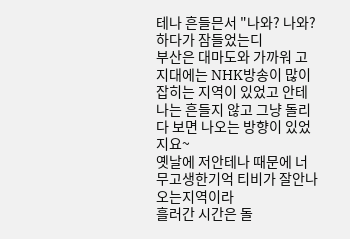테나 흔들믄서 "나와? 나와? 하다가 잠들었는디
부산은 대마도와 가까워 고지대에는 NHK방송이 많이 잡히는 지역이 있었고 안테나는 흔들지 않고 그냥 돌리다 보면 나오는 방향이 있었지요~
옛날에 저안테나 때문에 너무고생한기억 티비가 잘안나오는지역이라
흘러간 시간은 돌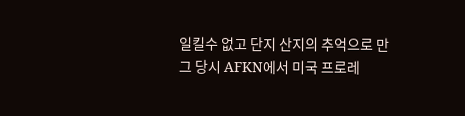일킬수 없고 단지 산지의 추억으로 만
그 당시 AFKN에서 미국 프로레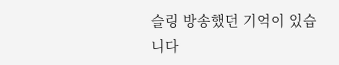슬링 방송했던 기억이 있습니다